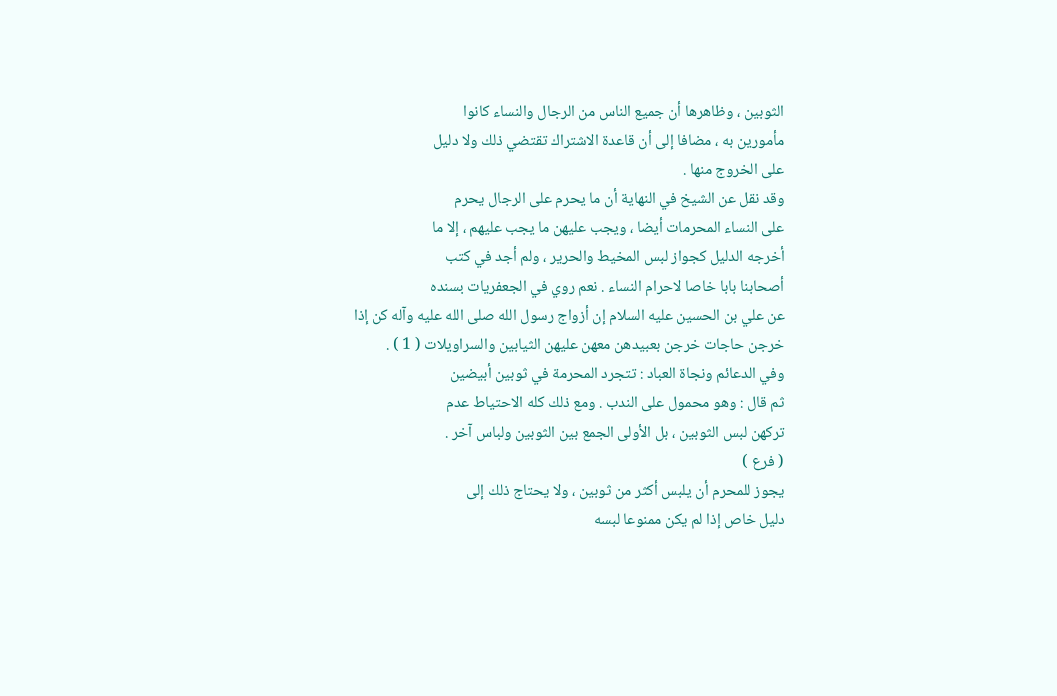الثوبين ، وظاهرها أن جميع الناس من الرجال والنساء كانوا
مأمورين به ، مضافا إلى أن قاعدة الاشتراك تقتضي ذلك ولا دليل
على الخروج منها .
وقد نقل عن الشيخ في النهاية أن ما يحرم على الرجال يحرم
على النساء المحرمات أيضا ، ويجب عليهن ما يجب عليهم ، إلا ما
أخرجه الدليل كجواز لبس المخيط والحرير ، ولم أجد في كتب
أصحابنا بابا خاصا لاحرام النساء . نعم روي في الجعفريات بسنده
عن علي بن الحسين عليه السلام إن أزواج رسول الله صلى الله عليه وآله كن إذا
خرجن حاجات خرجن بعبيدهن معهن عليهن الثيابين والسراويلات ( 1 ) .
وفي الدعائم ونجاة العباد : تتجرد المحرمة في ثوبين أبيضين
ثم قال : وهو محمول على الندب . ومع ذلك كله الاحتياط عدم
تركهن لبس الثوبين ، بل الأولى الجمع بين الثوبين ولباس آخر .
( فرع )
يجوز للمحرم أن يلبس أكثر من ثوبين ، ولا يحتاج ذلك إلى
دليل خاص إذا لم يكن ممنوعا لبسه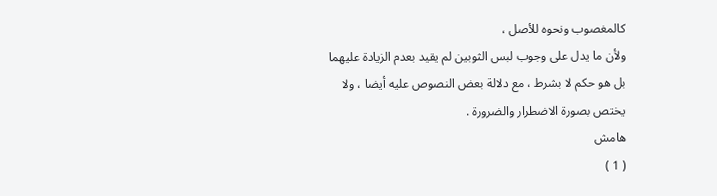كالمغصوب ونحوه للأصل ،
ولأن ما يدل على وجوب لبس الثوبين لم يقيد بعدم الزيادة عليهما
بل هو حكم لا بشرط ، مع دلالة بعض النصوص عليه أيضا ، ولا
يختص بصورة الاضطرار والضرورة .
هامش
( 1 )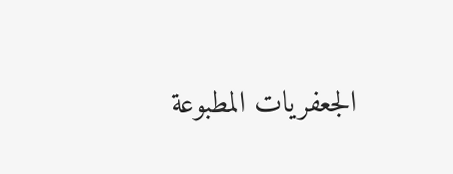الجعفريات المطبوعة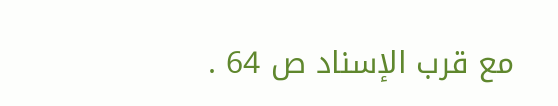مع قرب الإسناد ص 64 .